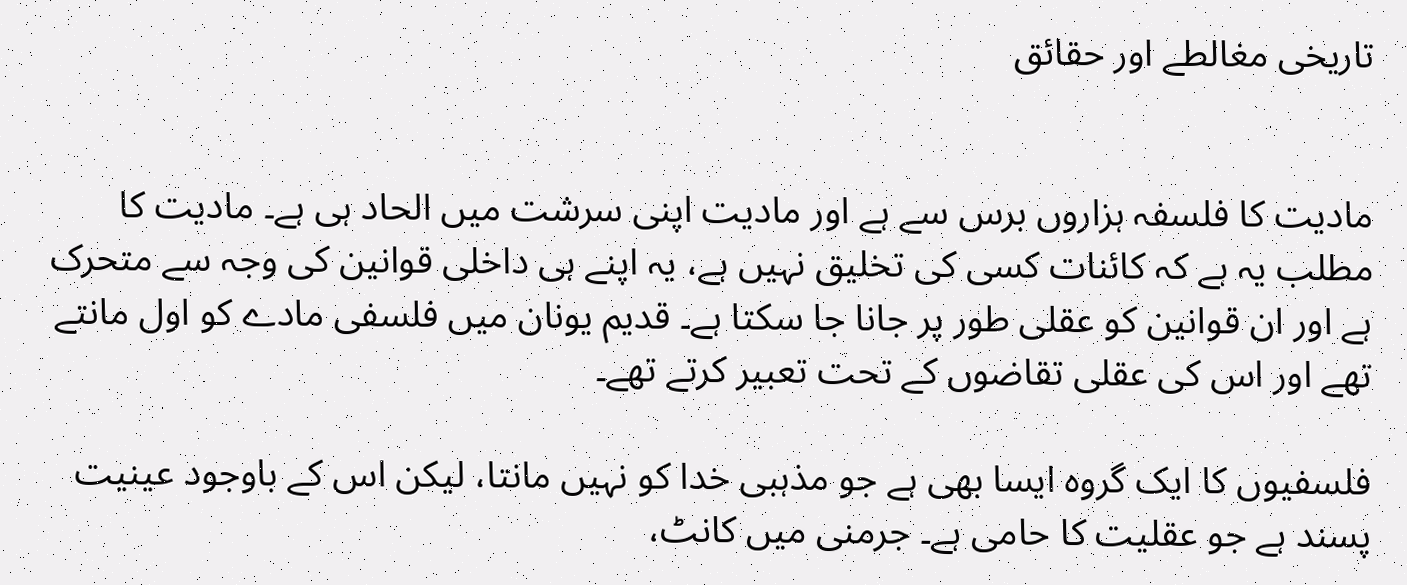تاریخی مغالطے اور حقائق


مادیت کا فلسفہ ہزاروں برس سے ہے اور مادیت اپنی سرشت میں الحاد ہی ہے۔ مادیت کا مطلب یہ ہے کہ کائنات کسی کی تخلیق نہیں ہے، یہ اپنے ہی داخلی قوانین کی وجہ سے متحرک ہے اور ان قوانین کو عقلی طور پر جانا جا سکتا ہے۔ قدیم یونان میں فلسفی مادے کو اول مانتے تھے اور اس کی عقلی تقاضوں کے تحت تعبیر کرتے تھے۔

فلسفیوں کا ایک گروہ ایسا بھی ہے جو مذہبی خدا کو نہیں مانتا، لیکن اس کے باوجود عینیت پسند ہے جو عقلیت کا حامی ہے۔ جرمنی میں کانٹ،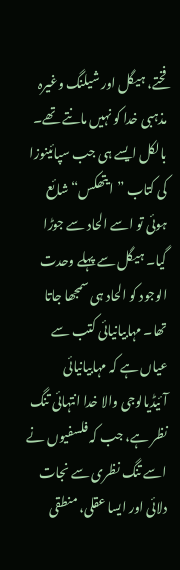فختے، ہیگل اور شیلنگ وغیرہ مذہبی خدا کو نہیں مانتے تھے۔ بالکل ایسے ہی جب سپائینوزا کی کتاب ”ایتھکس“ شائع ہوئی تو اسے الحاد سے جوڑا گیا۔ ہیگل سے پہلے وحدت الوجود کو الحاد ہی سمجھا جاتا تھا۔ مہابیانیائی کتب سے عیاں ہے کہ مہابیانیائی آئیڈیالوجی والا خدا انتہائی تنگ نظر ہے، جب کہ فلسفیوں نے اسے تنگ نظری سے نجات دلائی اور ایسا عقلی، منطقی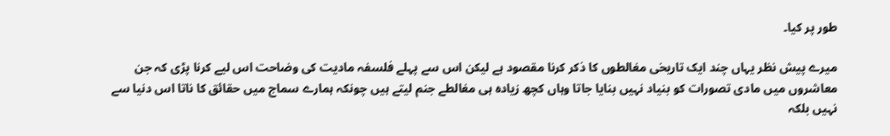طور پر کیا۔

میرے پیش نظر یہاں چند ایک تاریخی مغالطوں کا ذکر کرنا مقصود ہے لیکن اس سے پہلے فلسفہ مادیت کی وضاحت اس لیے کرنا پڑی کہ جن معاشروں میں مادی تصورات کو بنیاد نہیں بنایا جاتا وہاں کچھ زیادہ ہی مغالطے جنم لیتے ہیں چونکہ ہمارے سماج میں حقائق کا ناتا اس دنیا سے نہیں بلکہ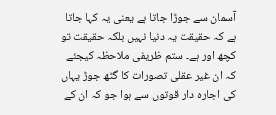آسمان سے جوڑا جاتا ہے یعنی یہ کہا جاتا ہے کہ حقیقت یہ دنیا نہیں بلکہ حقیقت تو کچھ اور ہے۔ ستم ظریفی ملاحظہ کیجئے کہ ان غیر عقلی تصورات کا گٹھ جوڑ یہاں کی اجارہ دار قوتوں سے ہوا جو کہ ان کے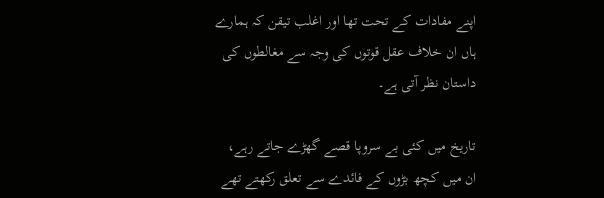اپنے مفادات کے تحت تھا اور اغلب تیقن کہ ہمارے ہاں ان خلاف عقل قوتوں کی وجہ سے مغالطوں کی داستان نظر آتی ہے۔

تاریخ میں کئی بے سروپا قصے گھڑے جاتے رہے، ان میں کچھ بڑوں کے فائدے سے تعلق رکھتے تھے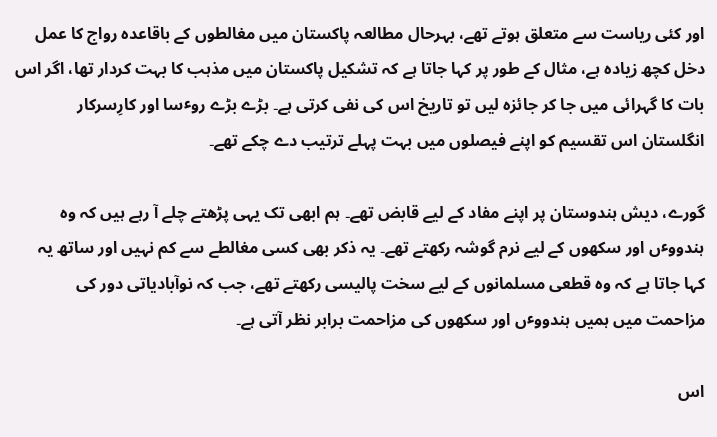اور کئی ریاست سے متعلق ہوتے تھے، بہرحال مطالعہ پاکستان میں مغالطوں کے باقاعدہ رواج کا عمل دخل کچھ زیادہ ہے، مثال کے طور پر کہا جاتا ہے کہ تشکیل پاکستان میں مذہب کا بہت کردار تھا، اگر اس بات کا گہرائی میں جا کر جائزہ لیں تو تاریخ اس کی نفی کرتی ہے۔ بڑے بڑے روٴسا اور کارِسرکار انگلستان اس تقسیم کو اپنے فیصلوں میں بہت پہلے ترتیب دے چکے تھے۔

گورے، دیش ہندوستان پر اپنے مفاد کے لیے قابض تھے۔ ہم ابھی تک یہی پڑھتے چلے آ رہے ہیں کہ وہ ہندووٴں اور سکھوں کے لیے نرم گوشہ رکھتے تھے۔ یہ ذکر بھی کسی مغالطے سے کم نہیں اور ساتھ یہ کہا جاتا ہے کہ وہ قطعی مسلمانوں کے لیے سخت پالیسی رکھتے تھے، جب کہ نوآبادیاتی دور کی مزاحمت میں ہمیں ہندووٴں اور سکھوں کی مزاحمت برابر نظر آتی ہے۔

اس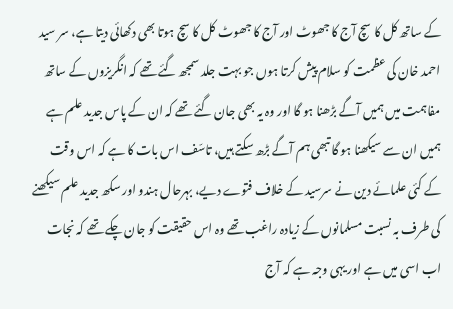کے ساتھ کل کا سچ آج کا جھوٹ اور آج کا جھوٹ کل کا سچ ہوتا بھی دکھائی دیتا ہے، سر سید احمد خان کی عظمت کو سلام پیش کرتا ہوں جو بہت جلد سمجھ گئے تھے کہ انگریزوں کے ساتھ مفاہمت میں ہمیں آگے بڑھنا ہو گا اور وہ یہ بھی جان گئے تھے کہ ان کے پاس جدید علم ہے ہمیں ان سے سیکھنا ہو گا تبھی ہم آگے بڑھ سکتے ہیں، تاسّف اس بات کا ہے کہ اس وقت کے کئی علمائے دین نے سرسید کے خلاف فتوے دیے، بہرحال ہندو اور سکھ جدید علم سیکھنے کی طرف بہ نسبت مسلمانوں کے زیادہ راغب تھے وہ اس حقیقت کو جان چکے تھے کہ نجات اب اسی میں ہے اور یہی وجہ ہے کہ آج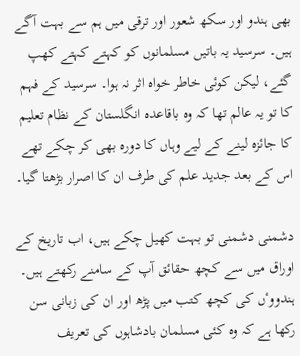بھی ہندو اور سکھ شعور اور ترقی میں ہم سے بہت آگے ہیں۔ سرسید یہ باتیں مسلمانوں کو کہتے کہتے کھپ گئے، لیکن کوئی خاطر خواہ اثر نہ ہوا۔ سرسید کے فہم کا تو یہ عالم تھا کہ وہ باقاعدہ انگلستان کے نظام تعلیم کا جائزہ لینے کے لیے وہاں کا دورہ بھی کر چکے تھے اس کے بعد جدید علم کی طرف ان کا اصرار بڑھتا گیا۔

دشمنی دشمنی تو بہت کھیل چکے ہیں، اب تاریخ کے اوراق میں سے کچھ حقائق آپ کے سامنے رکھتے ہیں۔ ہندووٴں کی کچھ کتب میں پڑھ اور ان کی زبانی سن رکھا ہے کہ وہ کئی مسلمان بادشاہوں کی تعریف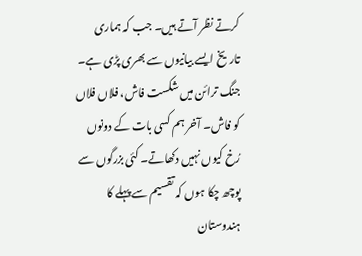کرتے نظر آتے ہیں۔ جب کہ ہماری تاریخ ایسے بیانیوں سے بھری پڑی ہے۔ جنگ ترائن میں شکست فاش، فلاں فلاں کو فاش۔ آخر ہم کسی بات کے دونوں رُخ کیوں نہیں دکھاتے۔ کئی بزرگوں سے پوچھ چکا ہوں کہ تقسیم سے پہلے کا ہندوستان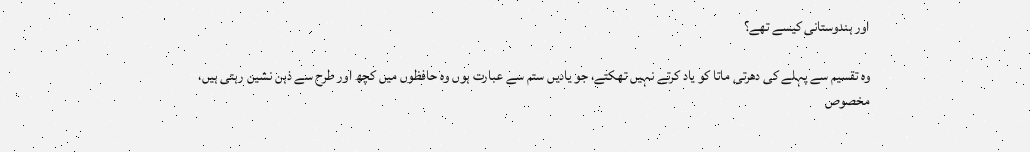اور ہندوستانی کیسے تھے؟

وہ تقسیم سے پہلے کی دھرتی ماتا کو یاد کرتے نہیں تھکتے، جو یادیں ستم سے عبارت ہوں وہ حافظوں میں کچھ اور طرح سے ذہن نشین رہتی ہیں، مخصوص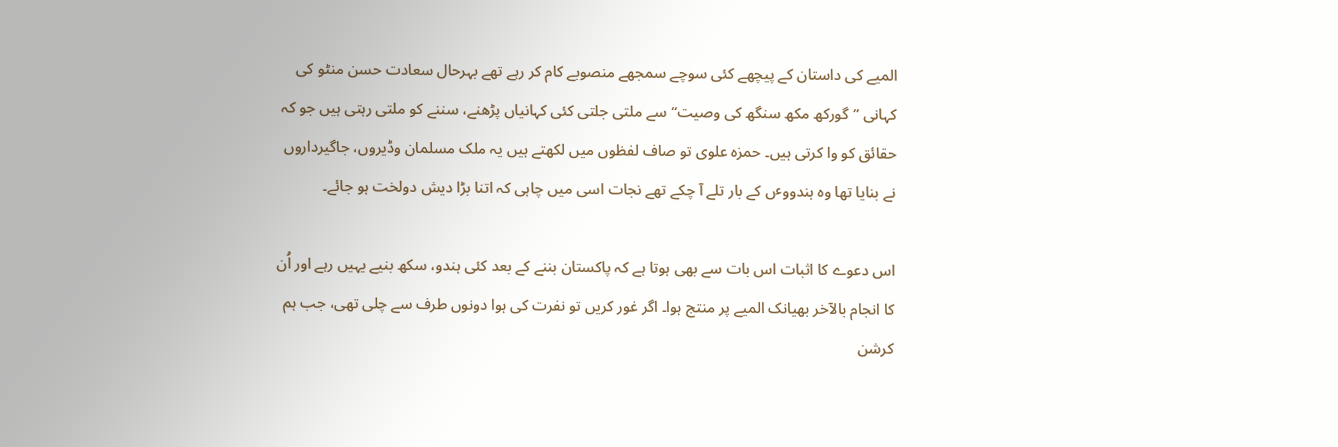المیے کی داستان کے پیچھے کئی سوچے سمجھے منصوبے کام کر رہے تھے بہرحال سعادت حسن منٹو کی کہانی ”گورکھ مکھ سنگھ کی وصیت“ سے ملتی جلتی کئی کہانیاں پڑھنے، سننے کو ملتی رہتی ہیں جو کہ حقائق کو وا کرتی ہیں۔ حمزہ علوی تو صاف لفظوں میں لکھتے ہیں یہ ملک مسلمان وڈیروں، جاگیرداروں نے بنایا تھا وہ ہندووٴں کے بار تلے آ چکے تھے نجات اسی میں چاہی کہ اتنا بڑا دیش دولخت ہو جائے۔

اس دعوے کا اثبات اس بات سے بھی ہوتا ہے کہ پاکستان بننے کے بعد کئی ہندو، سکھ بنیے یہیں رہے اور اُن کا انجام بالآخر بھیانک المیے پر منتج ہوا۔ اگر غور کریں تو نفرت کی ہوا دونوں طرف سے چلی تھی، جب ہم کرشن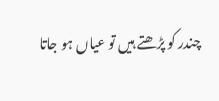چندر کو پڑھتے ہیں تو عیاں ہو جاتا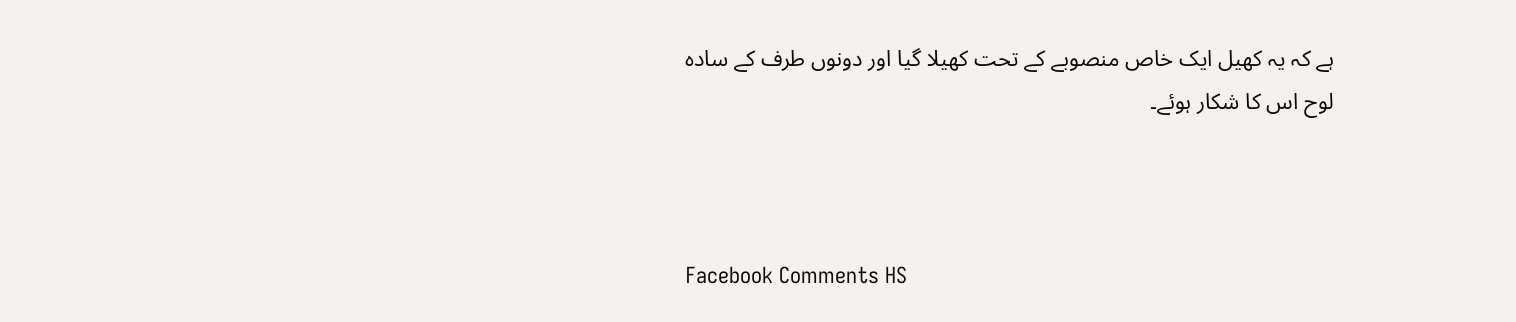ہے کہ یہ کھیل ایک خاص منصوبے کے تحت کھیلا گیا اور دونوں طرف کے سادہ لوح اس کا شکار ہوئے۔



Facebook Comments HS